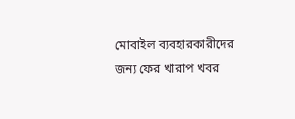মোবাইল ব্যবহারকারীদের জন্য ফের খারাপ খবর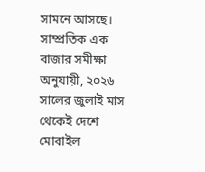সামনে আসছে। সাম্প্রতিক এক বাজার সমীক্ষা অনুযায়ী, ২০২৬ সালের জুলাই মাস থেকেই দেশে মোবাইল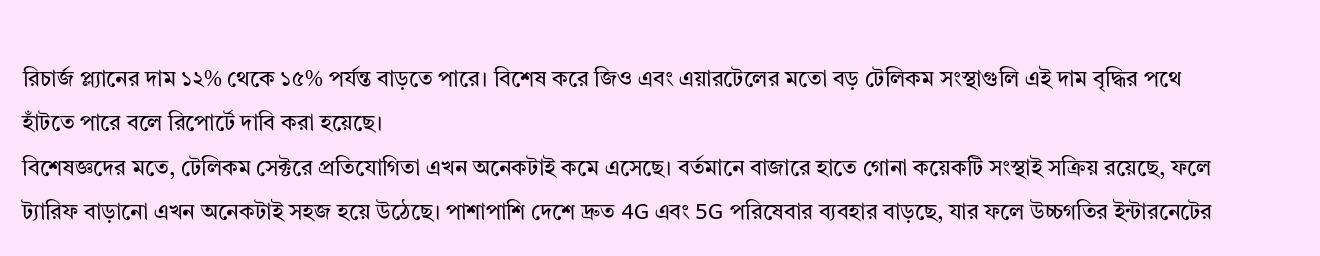রিচার্জ প্ল্যানের দাম ১২% থেকে ১৫% পর্যন্ত বাড়তে পারে। বিশেষ করে জিও এবং এয়ারটেলের মতো বড় টেলিকম সংস্থাগুলি এই দাম বৃদ্ধির পথে হাঁটতে পারে বলে রিপোর্টে দাবি করা হয়েছে।
বিশেষজ্ঞদের মতে, টেলিকম সেক্টরে প্রতিযোগিতা এখন অনেকটাই কমে এসেছে। বর্তমানে বাজারে হাতে গোনা কয়েকটি সংস্থাই সক্রিয় রয়েছে, ফলে ট্যারিফ বাড়ানো এখন অনেকটাই সহজ হয়ে উঠেছে। পাশাপাশি দেশে দ্রুত 4G এবং 5G পরিষেবার ব্যবহার বাড়ছে, যার ফলে উচ্চগতির ইন্টারনেটের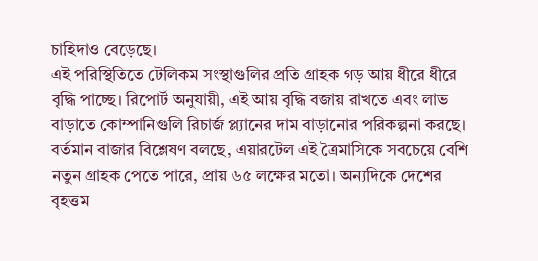চাহিদাও বেড়েছে।
এই পরিস্থিতিতে টেলিকম সংস্থাগুলির প্রতি গ্রাহক গড় আয় ধীরে ধীরে বৃদ্ধি পাচ্ছে। রিপোর্ট অনুযায়ী, এই আয় বৃদ্ধি বজায় রাখতে এবং লাভ বাড়াতে কোম্পানিগুলি রিচার্জ প্ল্যানের দাম বাড়ানোর পরিকল্পনা করছে।
বর্তমান বাজার বিশ্লেষণ বলছে, এয়ারটেল এই ত্রৈমাসিকে সবচেয়ে বেশি নতুন গ্রাহক পেতে পারে, প্রায় ৬৫ লক্ষের মতো। অন্যদিকে দেশের বৃহত্তম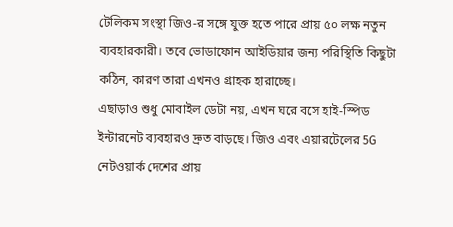টেলিকম সংস্থা জিও-র সঙ্গে যুক্ত হতে পারে প্রায় ৫০ লক্ষ নতুন ব্যবহারকারী। তবে ভোডাফোন আইডিয়ার জন্য পরিস্থিতি কিছুটা কঠিন, কারণ তারা এখনও গ্রাহক হারাচ্ছে।
এছাড়াও শুধু মোবাইল ডেটা নয়, এখন ঘরে বসে হাই-স্পিড ইন্টারনেট ব্যবহারও দ্রুত বাড়ছে। জিও এবং এয়ারটেলের 5G নেটওয়ার্ক দেশের প্রায়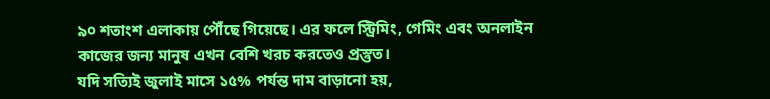৯০ শতাংশ এলাকায় পৌঁছে গিয়েছে। এর ফলে স্ট্রিমিং, গেমিং এবং অনলাইন কাজের জন্য মানুষ এখন বেশি খরচ করতেও প্রস্তুত।
যদি সত্যিই জুলাই মাসে ১৫% পর্যন্ত দাম বাড়ানো হয়,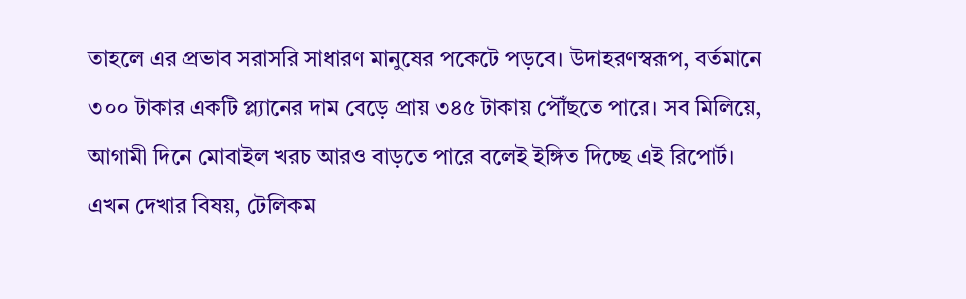তাহলে এর প্রভাব সরাসরি সাধারণ মানুষের পকেটে পড়বে। উদাহরণস্বরূপ, বর্তমানে ৩০০ টাকার একটি প্ল্যানের দাম বেড়ে প্রায় ৩৪৫ টাকায় পৌঁছতে পারে। সব মিলিয়ে, আগামী দিনে মোবাইল খরচ আরও বাড়তে পারে বলেই ইঙ্গিত দিচ্ছে এই রিপোর্ট। এখন দেখার বিষয়, টেলিকম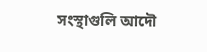সংস্থাগুলি আদৌ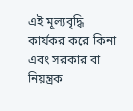এই মূল্যবৃদ্ধি কার্যকর করে কিনা এবং সরকার বা নিয়ন্ত্রক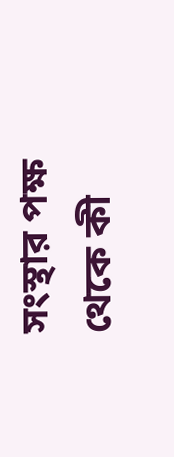সংস্থার পক্ষ থেকে কী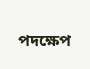পদক্ষেপ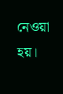নেওয়া হয়।